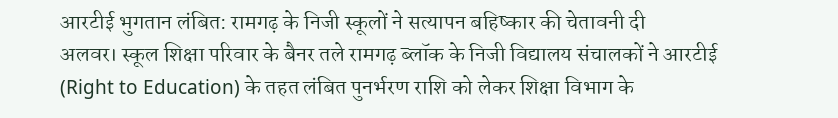आरटीई भुगतान लंबित: रामगढ़ के निजी स्कूलों ने सत्यापन बहिष्कार की चेतावनी दी
अलवर। स्कूल शिक्षा परिवार के बैनर तले रामगढ़ ब्लॉक के निजी विद्यालय संचालकों ने आरटीई (Right to Education) के तहत लंबित पुनर्भरण राशि को लेकर शिक्षा विभाग के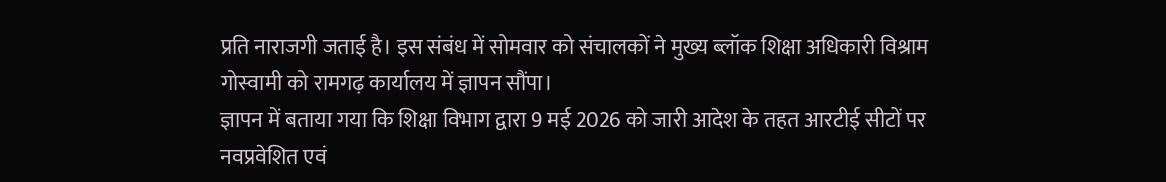प्रति नाराजगी जताई है। इस संबंध में सोमवार को संचालकों ने मुख्य ब्लॉक शिक्षा अधिकारी विश्राम गोस्वामी को रामगढ़ कार्यालय में ज्ञापन सौंपा।
ज्ञापन में बताया गया कि शिक्षा विभाग द्वारा 9 मई 2026 को जारी आदेश के तहत आरटीई सीटों पर नवप्रवेशित एवं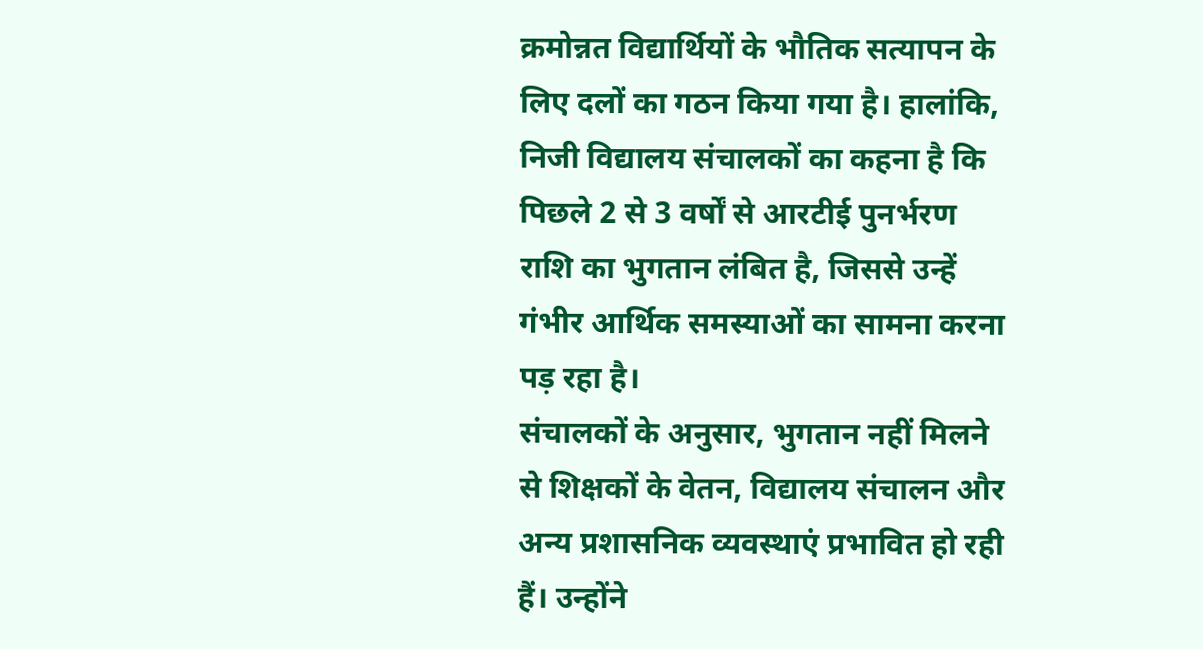क्रमोन्नत विद्यार्थियों के भौतिक सत्यापन के लिए दलों का गठन किया गया है। हालांकि, निजी विद्यालय संचालकों का कहना है कि पिछले 2 से 3 वर्षों से आरटीई पुनर्भरण राशि का भुगतान लंबित है, जिससे उन्हें गंभीर आर्थिक समस्याओं का सामना करना पड़ रहा है।
संचालकों के अनुसार, भुगतान नहीं मिलने से शिक्षकों के वेतन, विद्यालय संचालन और अन्य प्रशासनिक व्यवस्थाएं प्रभावित हो रही हैं। उन्होंने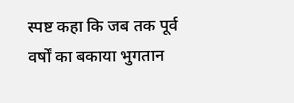स्पष्ट कहा कि जब तक पूर्व वर्षों का बकाया भुगतान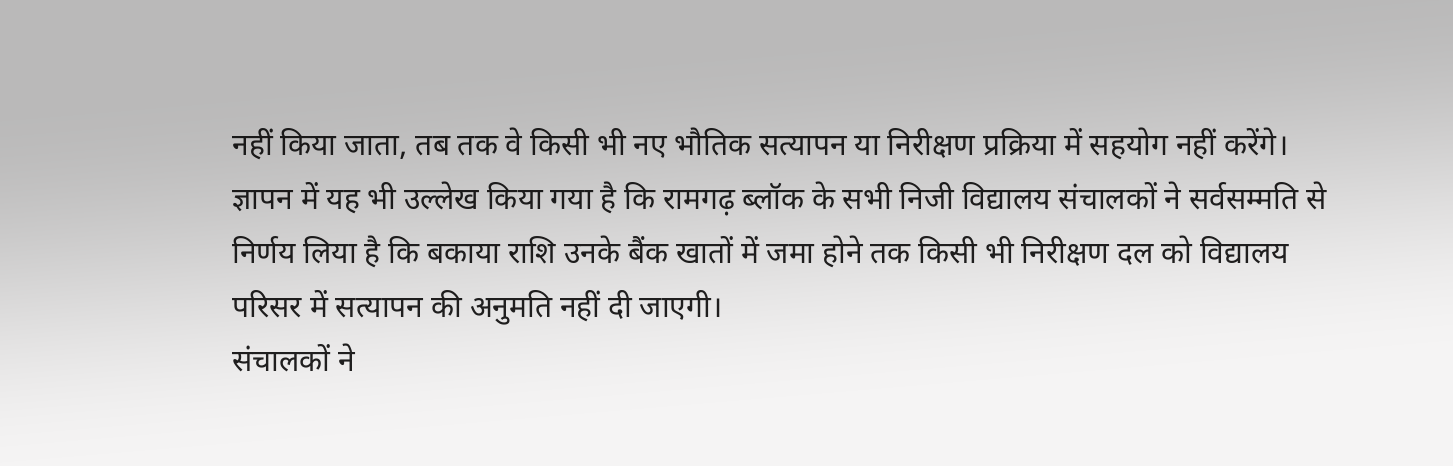नहीं किया जाता, तब तक वे किसी भी नए भौतिक सत्यापन या निरीक्षण प्रक्रिया में सहयोग नहीं करेंगे।
ज्ञापन में यह भी उल्लेख किया गया है कि रामगढ़ ब्लॉक के सभी निजी विद्यालय संचालकों ने सर्वसम्मति से निर्णय लिया है कि बकाया राशि उनके बैंक खातों में जमा होने तक किसी भी निरीक्षण दल को विद्यालय परिसर में सत्यापन की अनुमति नहीं दी जाएगी।
संचालकों ने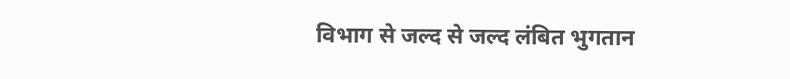विभाग से जल्द से जल्द लंबित भुगतान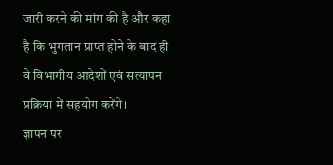जारी करने की मांग की है और कहा है कि भुगतान प्राप्त होने के बाद ही वे विभागीय आदेशों एवं सत्यापन प्रक्रिया में सहयोग करेंगे।
ज्ञापन पर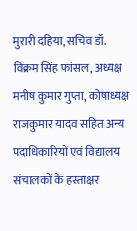मुरारी दहिया, सचिव डॉ. विक्रम सिंह फांसल, अध्यक्ष मनीष कुमार गुप्ता, कोषाध्यक्ष राजकुमार यादव सहित अन्य पदाधिकारियों एवं विद्यालय संचालकों के हस्ताक्षर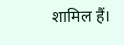शामिल हैं।